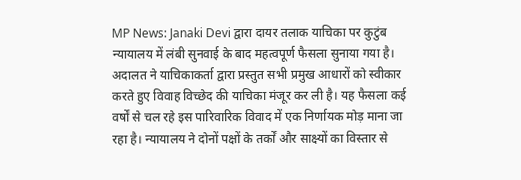MP News: Janaki Devi द्वारा दायर तलाक याचिका पर कुटुंब न्यायालय में लंबी सुनवाई के बाद महत्वपूर्ण फैसला सुनाया गया है। अदालत ने याचिकाकर्ता द्वारा प्रस्तुत सभी प्रमुख आधारों को स्वीकार करते हुए विवाह विच्छेद की याचिका मंजूर कर ली है। यह फैसला कई वर्षों से चल रहे इस पारिवारिक विवाद में एक निर्णायक मोड़ माना जा रहा है। न्यायालय ने दोनों पक्षों के तर्कों और साक्ष्यों का विस्तार से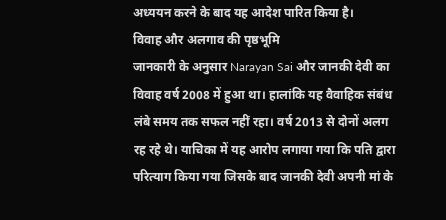अध्ययन करने के बाद यह आदेश पारित किया है।
विवाह और अलगाव की पृष्ठभूमि
जानकारी के अनुसार Narayan Sai और जानकी देवी का विवाह वर्ष 2008 में हुआ था। हालांकि यह वैवाहिक संबंध लंबे समय तक सफल नहीं रहा। वर्ष 2013 से दोनों अलग रह रहे थे। याचिका में यह आरोप लगाया गया कि पति द्वारा परित्याग किया गया जिसके बाद जानकी देवी अपनी मां के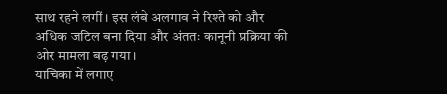साथ रहने लगीं। इस लंबे अलगाव ने रिश्ते को और अधिक जटिल बना दिया और अंततः कानूनी प्रक्रिया की ओर मामला बढ़ गया।
याचिका में लगाए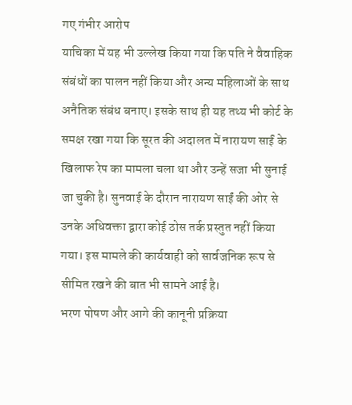गए गंभीर आरोप
याचिका में यह भी उल्लेख किया गया कि पति ने वैवाहिक संबंधों का पालन नहीं किया और अन्य महिलाओं के साथ अनैतिक संबंध बनाए। इसके साथ ही यह तथ्य भी कोर्ट के समक्ष रखा गया कि सूरत की अदालत में नारायण साईं के खिलाफ रेप का मामला चला था और उन्हें सजा भी सुनाई जा चुकी है। सुनवाई के दौरान नारायण साईं की ओर से उनके अधिवक्ता द्वारा कोई ठोस तर्क प्रस्तुत नहीं किया गया। इस मामले की कार्यवाही को सार्वजनिक रूप से सीमित रखने की बात भी सामने आई है।
भरण पोषण और आगे की कानूनी प्रक्रिया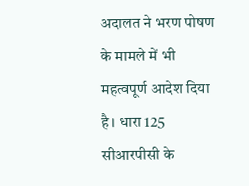अदालत ने भरण पोषण के मामले में भी महत्वपूर्ण आदेश दिया है। धारा 125 सीआरपीसी के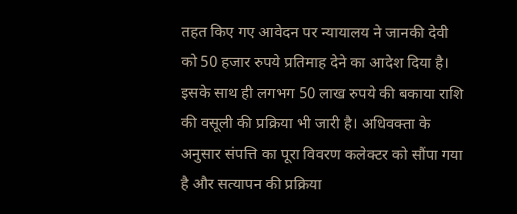तहत किए गए आवेदन पर न्यायालय ने जानकी देवी को 50 हजार रुपये प्रतिमाह देने का आदेश दिया है। इसके साथ ही लगभग 50 लाख रुपये की बकाया राशि की वसूली की प्रक्रिया भी जारी है। अधिवक्ता के अनुसार संपत्ति का पूरा विवरण कलेक्टर को सौंपा गया है और सत्यापन की प्रक्रिया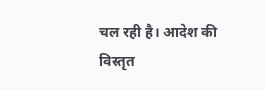चल रही है। आदेश की विस्तृत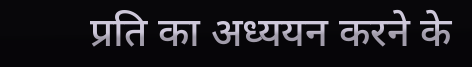प्रति का अध्ययन करने के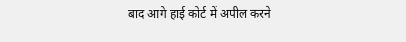बाद आगे हाई कोर्ट में अपील करने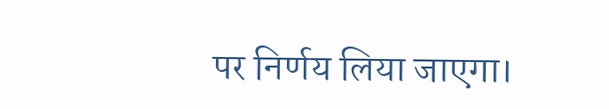पर निर्णय लिया जाएगा।